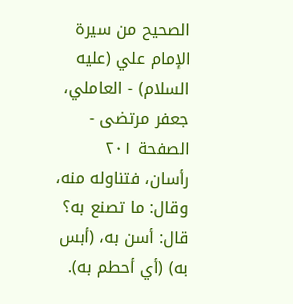الصحيح من سيرة الإمام علي (عليه السلام) - العاملي، جعفر مرتضى - الصفحة ٢٠١
رأسان، فتناوله منه، وقال: ما تصنع به؟
قال: أسن به، (أبس به) (أي أحطم به).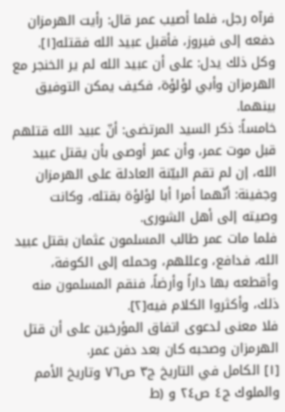فرآه رجل، فلما أصيب عمر قال: رأيت الهرمزان دفعه إلى فيروز، فأقبل عبيد الله فقتله[١].
وكل ذلك يدل: على أن عبيد الله لم ير الخنجر مع الهرمزان وأبي لؤلؤة، فكيف يمكن التوفيق بينهما.
خامساً: ذكر السيد المرتضى: أنّ عبيد الله قتلهم قبل موت عمر، وأن عمر أوصى بأن يقتل عبيد الله، إن لم تقم البيّنة العادلة على الهرمزان وجفينة: أنّهما أمرا أبا لؤلؤة بقتله، وكانت وصيته إلى أهل الشورى.
فلما مات عمر طالب المسلمون عثمان بقتل عبيد الله، فدافع، وعللهم، وحمله إلى الكوفة، وأقطعه بها داراً وأرضاً، فنقم المسلمون منه ذلك، وأكثروا الكلام فيه[٢].
فلا معنى لدعوى اتفاق المؤرخين على أن قتل الهرمزان وصحبه كان بعد دفن عمر.
[١] الكامل في التاريخ ج٣ ص٧٦ وتاريخ الأمم والملوك ج٤ ص٢٤ و (ط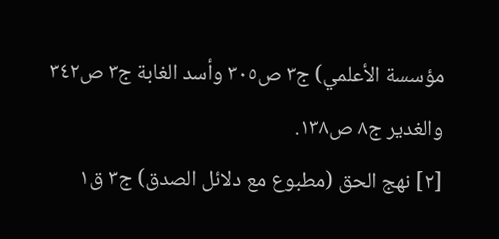مؤسسة الأعلمي) ج٣ ص٣٠٥ وأسد الغابة ج٣ ص٣٤٢ والغدير ج٨ ص١٣٨.
[٢] نهج الحق (مطبوع مع دلائل الصدق) ج٣ ق١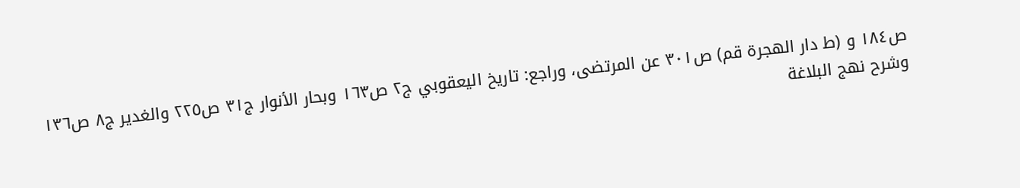ص١٨٤ و (ط دار الهجرة قم) ص٣٠١ عن المرتضى، وراجع: تاريخ اليعقوبي ج٢ ص١٦٣ وبحار الأنوار ج٣١ ص٢٢٥ والغدير ج٨ ص١٣٦ وشرح نهج البلاغة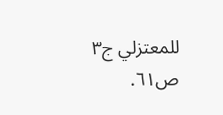للمعتزلي ج٣ ص٦١.